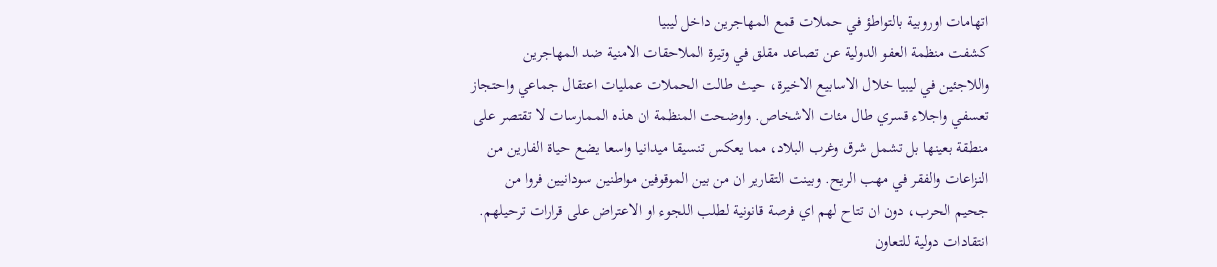اتهامات اوروبية بالتواطؤ في حملات قمع المهاجرين داخل ليبيا
كشفت منظمة العفو الدولية عن تصاعد مقلق في وتيرة الملاحقات الامنية ضد المهاجرين واللاجئين في ليبيا خلال الاسابيع الاخيرة، حيث طالت الحملات عمليات اعتقال جماعي واحتجاز تعسفي واجلاء قسري طال مئات الاشخاص. واوضحت المنظمة ان هذه الممارسات لا تقتصر على منطقة بعينها بل تشمل شرق وغرب البلاد، مما يعكس تنسيقا ميدانيا واسعا يضع حياة الفارين من النزاعات والفقر في مهب الريح. وبينت التقارير ان من بين الموقوفين مواطنين سودانيين فروا من جحيم الحرب، دون ان تتاح لهم اي فرصة قانونية لطلب اللجوء او الاعتراض على قرارات ترحيلهم.
انتقادات دولية للتعاون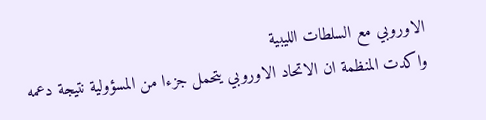الاوروبي مع السلطات الليبية
واكدت المنظمة ان الاتحاد الاوروبي يتحمل جزءا من المسؤولية نتيجة دعمه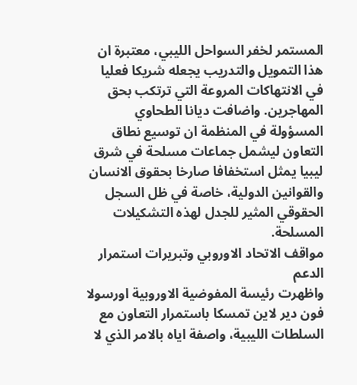المستمر لخفر السواحل الليبي، معتبرة ان هذا التمويل والتدريب يجعله شريكا فعليا في الانتهاكات المروعة التي ترتكب بحق المهاجرين. واضافت ديانا الطحاوي المسؤولة في المنظمة ان توسيع نطاق التعاون ليشمل جماعات مسلحة في شرق ليبيا يمثل استخفافا صارخا بحقوق الانسان والقوانين الدولية، خاصة في ظل السجل الحقوقي المثير للجدل لهذه التشكيلات المسلحة.
مواقف الاتحاد الاوروبي وتبريرات استمرار الدعم
واظهرت رئيسة المفوضية الاوروبية اورسولا فون دير لاين تمسكا باستمرار التعاون مع السلطات الليبية، واصفة اياه بالامر الذي لا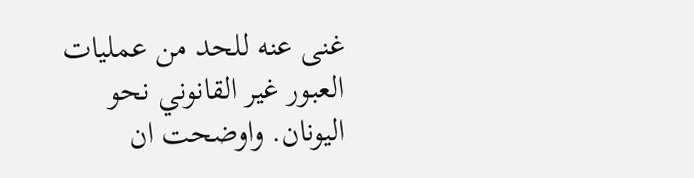غنى عنه للحد من عمليات العبور غير القانوني نحو اليونان. واوضحت ان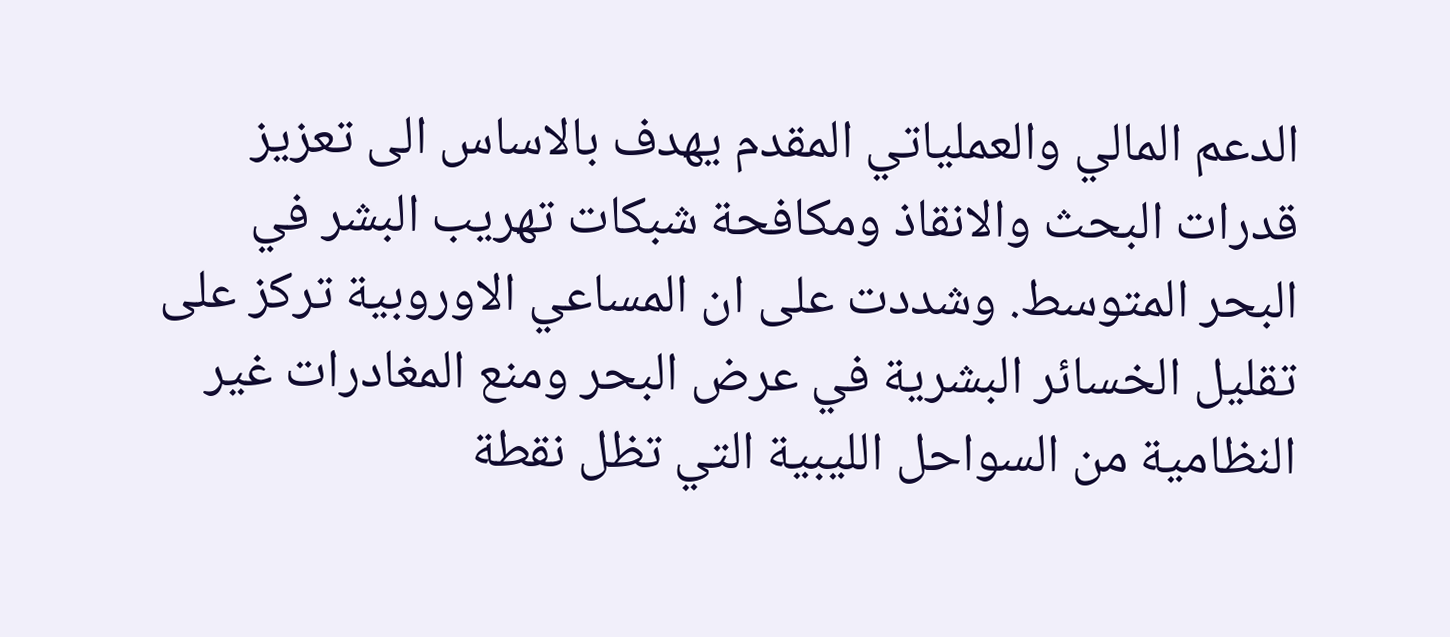الدعم المالي والعملياتي المقدم يهدف بالاساس الى تعزيز قدرات البحث والانقاذ ومكافحة شبكات تهريب البشر في البحر المتوسط. وشددت على ان المساعي الاوروبية تركز على تقليل الخسائر البشرية في عرض البحر ومنع المغادرات غير النظامية من السواحل الليبية التي تظل نقطة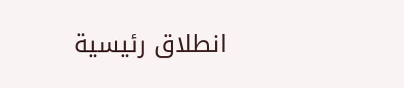انطلاق رئيسية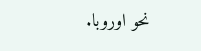نحو اوروبا.